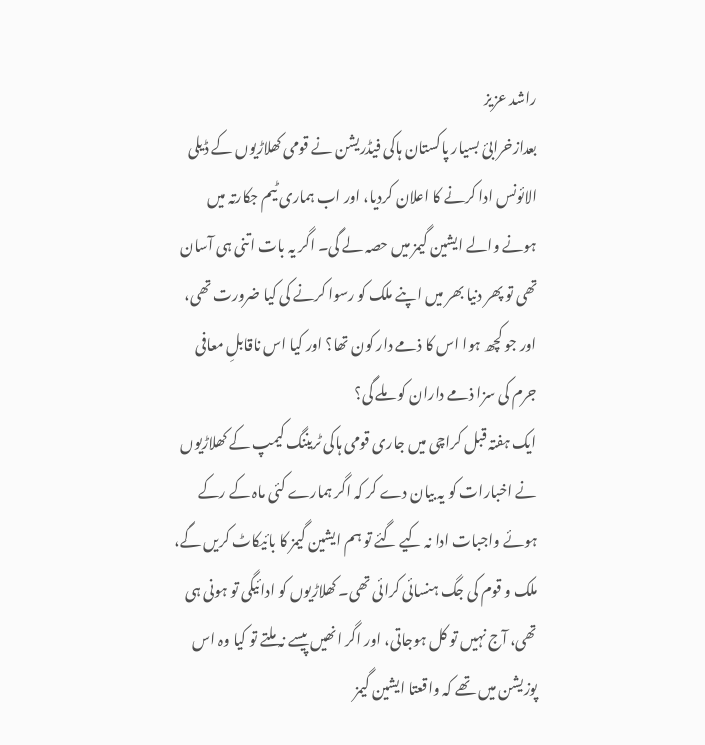راشد عزیز
بعدازخرابیٔ بسیار پاکستان ہاکی فیڈریشن نے قومی کھلاڑیوں کے ڈیلی الائونس ادا کرنے کا اعلان کردیا، اور اب ہماری ٹیم جکارتہ میں ہونے والے ایشین گیمز میں حصہ لے گی۔ اگر یہ بات اتنی ہی آسان تھی تو پھر دنیا بھر میں اپنے ملک کو رسوا کرنے کی کیا ضرورت تھی، اور جو کچھ ہوا اس کا ذمے دار کون تھا؟ اور کیا اس ناقابلِ معافی جرم کی سزا ذمے داران کو ملے گی؟
ایک ہفتہ قبل کراچی میں جاری قومی ہاکی ٹریننگ کیمپ کے کھلاڑیوں نے اخبارات کو یہ بیان دے کر کہ اگر ہمارے کئی ماہ کے رکے ہوئے واجبات ادا نہ کیے گئے تو ہم ایشین گیمز کا بائیکاٹ کریں گے، ملک و قوم کی جگ ہنسائی کرائی تھی۔ کھلاڑیوں کو ادائیگی تو ہونی ہی تھی، آج نہیں تو کل ہوجاتی، اور اگر انھیں پیسے نہ ملتے تو کیا وہ اس پوزیشن میں تھے کہ واقعتا ایشین گیمز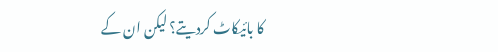کا بائیکاٹ کردیتے؟ لیکن ان کے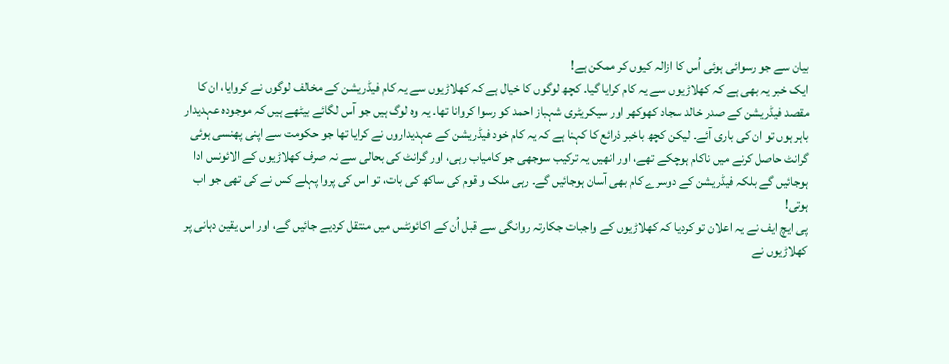بیان سے جو رسوائی ہوئی اُس کا ازالہ کیوں کر ممکن ہے!
ایک خبر یہ بھی ہے کہ کھلاڑیوں سے یہ کام کرایا گیا۔ کچھ لوگوں کا خیال ہے کہ کھلاڑیوں سے یہ کام فیڈریشن کے مخالف لوگوں نے کروایا، ان کا مقصد فیڈریشن کے صدر خالد سجاد کھوکھر اور سیکریٹری شہباز احمد کو رسوا کروانا تھا۔ یہ وہ لوگ ہیں جو آس لگائے بیٹھے ہیں کہ موجودہ عہدیدار باہر ہوں تو ان کی باری آئے۔ لیکن کچھ باخبر ذرائع کا کہنا ہے کہ یہ کام خود فیڈریشن کے عہدیداروں نے کرایا تھا جو حکومت سے اپنی پھنسی ہوئی گرانٹ حاصل کرنے میں ناکام ہوچکے تھے، اور انھیں یہ ترکیب سوجھی جو کامیاب رہی، اور گرانٹ کی بحالی سے نہ صرف کھلاڑیوں کے الائونس ادا ہوجائیں گے بلکہ فیڈریشن کے دوسرے کام بھی آسان ہوجائیں گے۔ رہی ملک و قوم کی ساکھ کی بات، تو اس کی پروا پہلے کس نے کی تھی جو اب ہوتی!
پی ایچ ایف نے یہ اعلان تو کردیا کہ کھلاڑیوں کے واجبات جکارتہ روانگی سے قبل اُن کے اکائونٹس میں منتقل کردیے جائیں گے، اور اس یقین دہانی پر کھلاڑیوں نے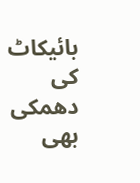بائیکاٹ کی دھمکی بھی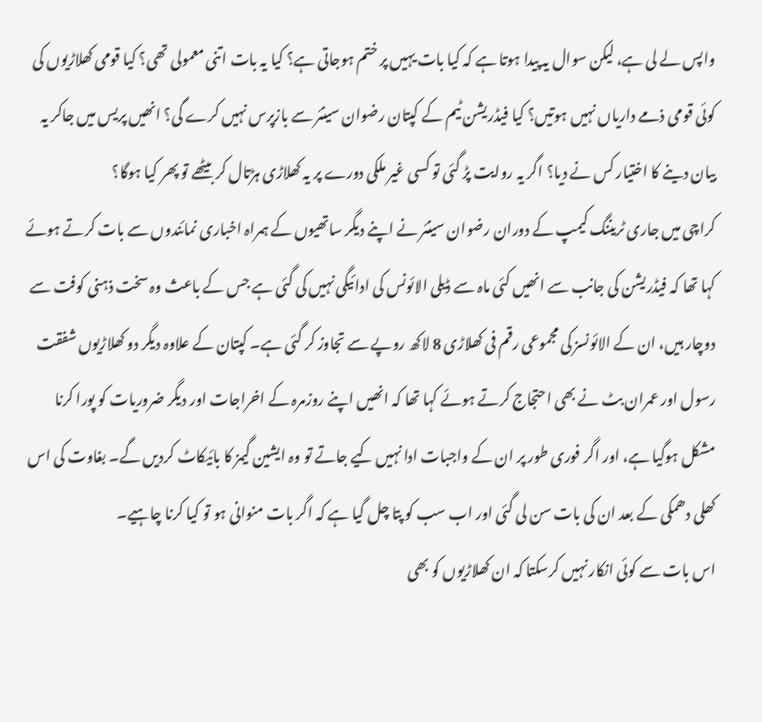واپس لے لی ہے، لیکن سوال یہ پیدا ہوتا ہے کہ کیا بات یہیں پر ختم ہوجاتی ہے؟ کیا یہ بات اتنی معمولی تھی؟ کیا قومی کھلاڑیوں کی کوئی قومی ذمے داریاں نہیں ہوتیں؟ کیا فیڈریشن ٹیم کے کپتان رضوان سینئر سے بازپرس نہیں کرے گی؟ انھیں پریس میں جاکر یہ بیان دینے کا اختیار کس نے دیا؟ اگر یہ روایت پڑ گئی تو کسی غیر ملکی دورے پر یہ کھلاڑی ہڑتال کر بیٹھے تو پھر کیا ہوگا؟
کراچی میں جاری ٹریننگ کیمپ کے دوران رضوان سینئر نے اپنے دیگر ساتھیوں کے ہمراہ اخباری نمائندوں سے بات کرتے ہوئے کہا تھا کہ فیڈریشن کی جانب سے انھیں کئی ماہ سے ڈیلی الائونس کی ادائیگی نہیں کی گئی ہے جس کے باعث وہ سخت ذہنی کوفت سے دوچار ہیں، ان کے الائونسز کی مجموعی رقم فی کھلاڑی 8 لاکھ روپے سے تجاوز کر گئی ہے۔ کپتان کے علاوہ دیگر دو کھلاڑیوں شفقت رسول اور عمران بٹ نے بھی احتجاج کرتے ہوئے کہا تھا کہ انھیں اپنے روزمرہ کے اخراجات اور دیگر ضروریات کو پورا کرنا مشکل ہوگیا ہے، اور اگر فوری طور پر ان کے واجبات ادا نہیں کیے جاتے تو وہ ایشین گیمز کا بائیکاٹ کردیں گے۔ بغاوت کی اس کھلی دھمکی کے بعد ان کی بات سن لی گئی اور اب سب کو پتا چل گیا ہے کہ اگر بات منوانی ہو تو کیا کرنا چاہیے۔
اس بات سے کوئی انکار نہیں کرسکتا کہ ان کھلاڑیوں کو بھی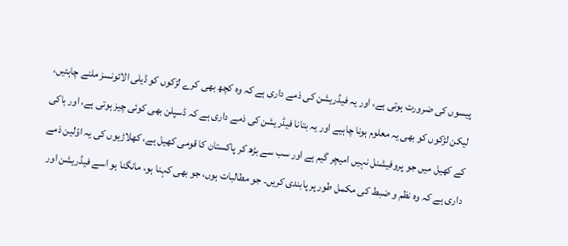پیسوں کی ضرورت ہوتی ہے، اور یہ فیڈریشن کی ذمے داری ہے کہ وہ کچھ بھی کرے لڑکوں کو ڈیلی الائونسز ملنے چاہئیں، لیکن لڑکوں کو بھی یہ معلوم ہونا چاہیے اور یہ بتانا فیڈریشن کی ذمے داری ہے کہ ڈسپلن بھی کوئی چیز ہوتی ہے، اور ہاکی کے کھیل میں جو پروفیشنل نہیں امیچر گیم ہے اور سب سے بڑھ کر پاکستان کا قومی کھیل ہے، کھلاڑیوں کی یہ اوّلین ذمے داری ہے کہ وہ نظم و ضبط کی مکمل طور پر پابندی کریں۔ جو مطالبات ہوں، جو بھی کہنا ہو، مانگنا ہو اسے فیڈریشن اور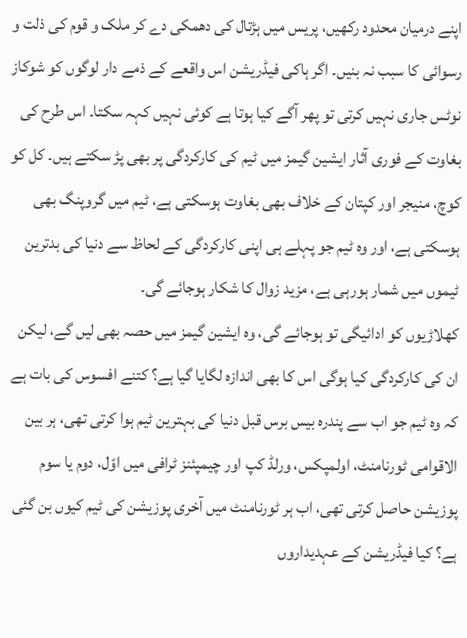اپنے درمیان محدود رکھیں، پریس میں ہڑتال کی دھمکی دے کر ملک و قوم کی ذلت و رسوائی کا سبب نہ بنیں۔ اگر ہاکی فیڈریشن اس واقعے کے ذمے دار لوگوں کو شوکاز نوٹس جاری نہیں کرتی تو پھر آگے کیا ہوتا ہے کوئی نہیں کہہ سکتا۔ اس طرح کی بغاوت کے فوری آثار ایشین گیمز میں ٹیم کی کارکردگی پر بھی پڑ سکتے ہیں۔ کل کو کوچ، منیجر اور کپتان کے خلاف بھی بغاوت ہوسکتی ہے، ٹیم میں گروپنگ بھی ہوسکتی ہے، اور وہ ٹیم جو پہلے ہی اپنی کارکردگی کے لحاظ سے دنیا کی بدترین ٹیموں میں شمار ہورہی ہے، مزید زوال کا شکار ہوجائے گی۔
کھلاڑیوں کو ادائیگی تو ہوجائے گی، وہ ایشین گیمز میں حصہ بھی لیں گے، لیکن ان کی کارکردگی کیا ہوگی اس کا بھی اندازہ لگایا گیا ہے؟ کتنے افسوس کی بات ہے کہ وہ ٹیم جو اب سے پندرہ بیس برس قبل دنیا کی بہترین ٹیم ہوا کرتی تھی، ہر بین الاقوامی ٹورنامنٹ، اولمپکس، ورلڈ کپ اور چیمپئنز ٹرافی میں اوّل، دوم یا سوم پوزیشن حاصل کرتی تھی، اب ہر ٹورنامنٹ میں آخری پوزیشن کی ٹیم کیوں بن گئی ہے؟ کیا فیڈریشن کے عہدیداروں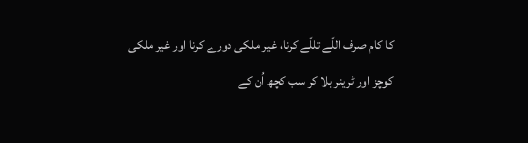کا کام صرف اللّے تللّے کرنا، غیر ملکی دورے کرنا اور غیر ملکی کوچز اور ٹرینر بلا کر سب کچھ اُن کے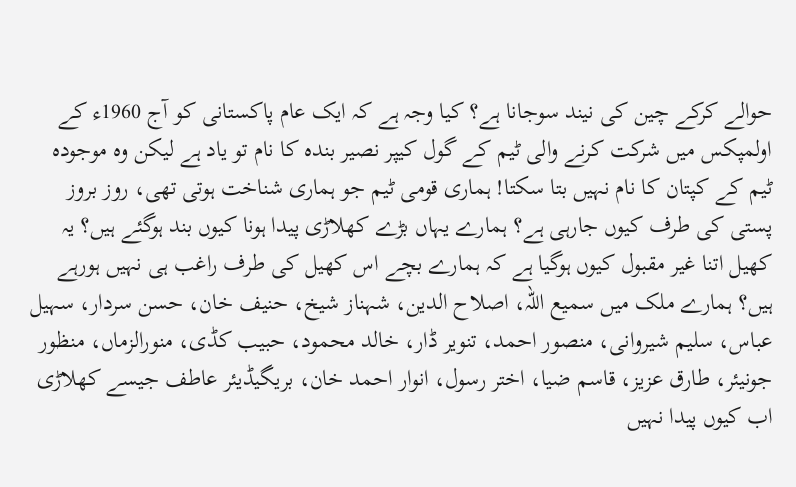حوالے کرکے چین کی نیند سوجانا ہے؟ کیا وجہ ہے کہ ایک عام پاکستانی کو آج 1960ء کے اولمپکس میں شرکت کرنے والی ٹیم کے گول کیپر نصیر بندہ کا نام تو یاد ہے لیکن وہ موجودہ ٹیم کے کپتان کا نام نہیں بتا سکتا! ہماری قومی ٹیم جو ہماری شناخت ہوتی تھی، روز بروز پستی کی طرف کیوں جارہی ہے؟ ہمارے یہاں بڑے کھلاڑی پیدا ہونا کیوں بند ہوگئے ہیں؟ یہ کھیل اتنا غیر مقبول کیوں ہوگیا ہے کہ ہمارے بچے اس کھیل کی طرف راغب ہی نہیں ہورہے ہیں؟ ہمارے ملک میں سمیع اللہ، اصلاح الدین، شہناز شیخ، حنیف خان، حسن سردار، سہیل عباس، سلیم شیروانی، منصور احمد، تنویر ڈار، خالد محمود، حبیب کڈی، منورالزماں، منظور جونیئر، طارق عزیز، قاسم ضیا، اختر رسول، انوار احمد خان، بریگیڈیئر عاطف جیسے کھلاڑی اب کیوں پیدا نہیں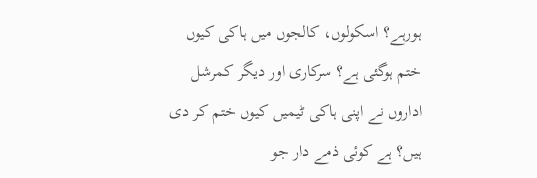ہورہے؟ اسکولوں، کالجوں میں ہاکی کیوں ختم ہوگئی ہے؟ سرکاری اور دیگر کمرشل اداروں نے اپنی ہاکی ٹیمیں کیوں ختم کر دی ہیں؟ ہے کوئی ذمے دار جو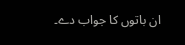ان باتوں کا جواب دے۔